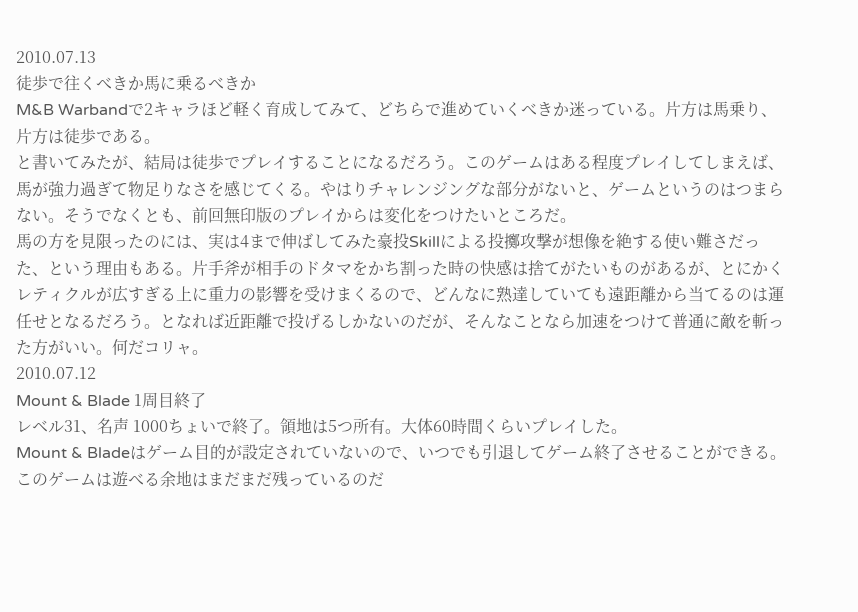2010.07.13
徒歩で往くべきか馬に乗るべきか
M&B Warbandで2キャラほど軽く育成してみて、どちらで進めていくべきか迷っている。片方は馬乗り、片方は徒歩である。
と書いてみたが、結局は徒歩でプレイすることになるだろう。このゲームはある程度プレイしてしまえば、馬が強力過ぎて物足りなさを感じてくる。やはりチャレンジングな部分がないと、ゲームというのはつまらない。そうでなくとも、前回無印版のプレイからは変化をつけたいところだ。
馬の方を見限ったのには、実は4まで伸ばしてみた豪投Skillによる投擲攻撃が想像を絶する使い難さだった、という理由もある。片手斧が相手のドタマをかち割った時の快感は捨てがたいものがあるが、とにかくレティクルが広すぎる上に重力の影響を受けまくるので、どんなに熟達していても遠距離から当てるのは運任せとなるだろう。となれば近距離で投げるしかないのだが、そんなことなら加速をつけて普通に敵を斬った方がいい。何だコリャ。
2010.07.12
Mount & Blade 1周目終了
レベル31、名声 1000ちょいで終了。領地は5つ所有。大体60時間くらいプレイした。
Mount & Bladeはゲーム目的が設定されていないので、いつでも引退してゲーム終了させることができる。
このゲームは遊べる余地はまだまだ残っているのだ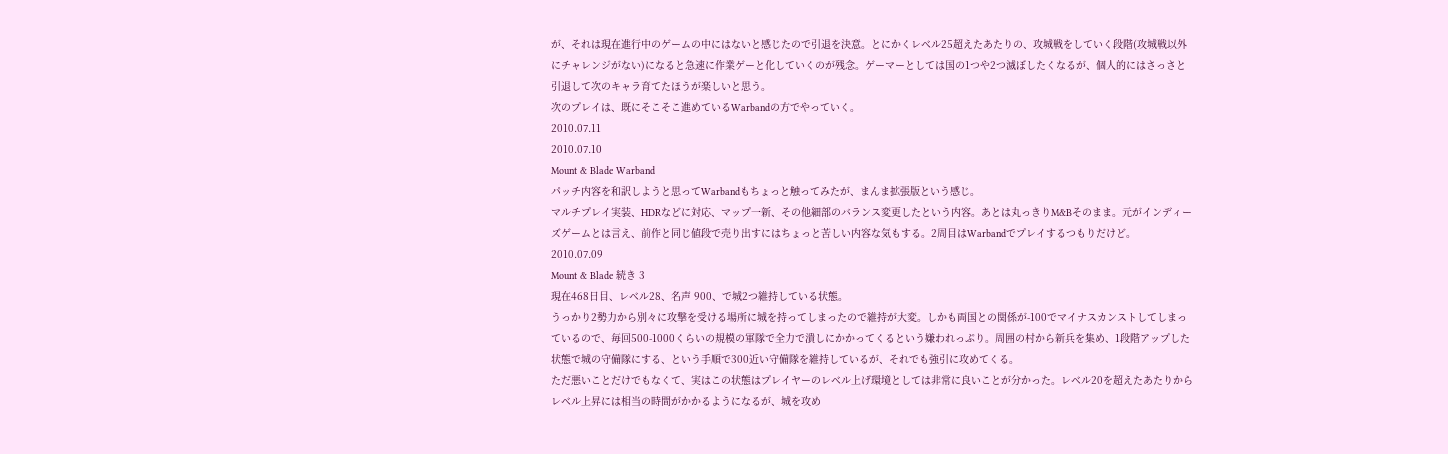が、それは現在進行中のゲームの中にはないと感じたので引退を決意。とにかくレベル25超えたあたりの、攻城戦をしていく段階(攻城戦以外にチャレンジがない)になると急速に作業ゲーと化していくのが残念。ゲーマーとしては国の1つや2つ滅ぼしたくなるが、個人的にはさっさと引退して次のキャラ育てたほうが楽しいと思う。
次のプレイは、既にそこそこ進めているWarbandの方でやっていく。
2010.07.11
2010.07.10
Mount & Blade Warband
パッチ内容を和訳しようと思ってWarbandもちょっと触ってみたが、まんま拡張版という感じ。
マルチプレイ実装、HDRなどに対応、マップ一新、その他細部のバランス変更したという内容。あとは丸っきりM&Bそのまま。元がインディーズゲームとは言え、前作と同じ値段で売り出すにはちょっと苦しい内容な気もする。2周目はWarbandでプレイするつもりだけど。
2010.07.09
Mount & Blade 続き 3
現在468日目、レベル28、名声 900、で城2つ維持している状態。
うっかり2勢力から別々に攻撃を受ける場所に城を持ってしまったので維持が大変。しかも両国との関係が-100でマイナスカンストしてしまっているので、毎回500-1000くらいの規模の軍隊で全力で潰しにかかってくるという嫌われっぷり。周囲の村から新兵を集め、1段階アップした状態で城の守備隊にする、という手順で300近い守備隊を維持しているが、それでも強引に攻めてくる。
ただ悪いことだけでもなくて、実はこの状態はプレイヤーのレベル上げ環境としては非常に良いことが分かった。レベル20を超えたあたりからレベル上昇には相当の時間がかかるようになるが、城を攻め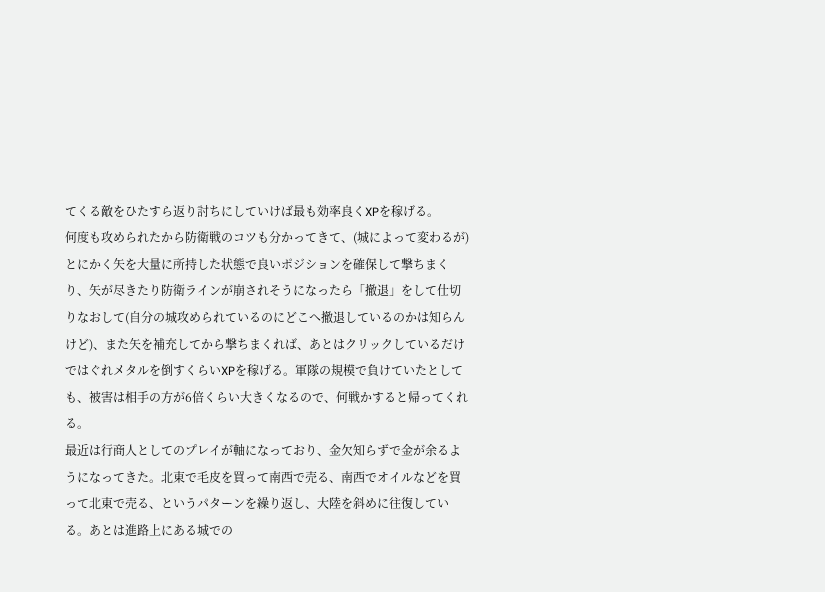てくる敵をひたすら返り討ちにしていけば最も効率良くXPを稼げる。
何度も攻められたから防衛戦のコツも分かってきて、(城によって変わるが)とにかく矢を大量に所持した状態で良いポジションを確保して撃ちまくり、矢が尽きたり防衛ラインが崩されそうになったら「撤退」をして仕切りなおして(自分の城攻められているのにどこへ撤退しているのかは知らんけど)、また矢を補充してから撃ちまくれば、あとはクリックしているだけではぐれメタルを倒すくらいXPを稼げる。軍隊の規模で負けていたとしても、被害は相手の方が6倍くらい大きくなるので、何戦かすると帰ってくれる。
最近は行商人としてのプレイが軸になっており、金欠知らずで金が余るようになってきた。北東で毛皮を買って南西で売る、南西でオイルなどを買って北東で売る、というパターンを繰り返し、大陸を斜めに往復している。あとは進路上にある城での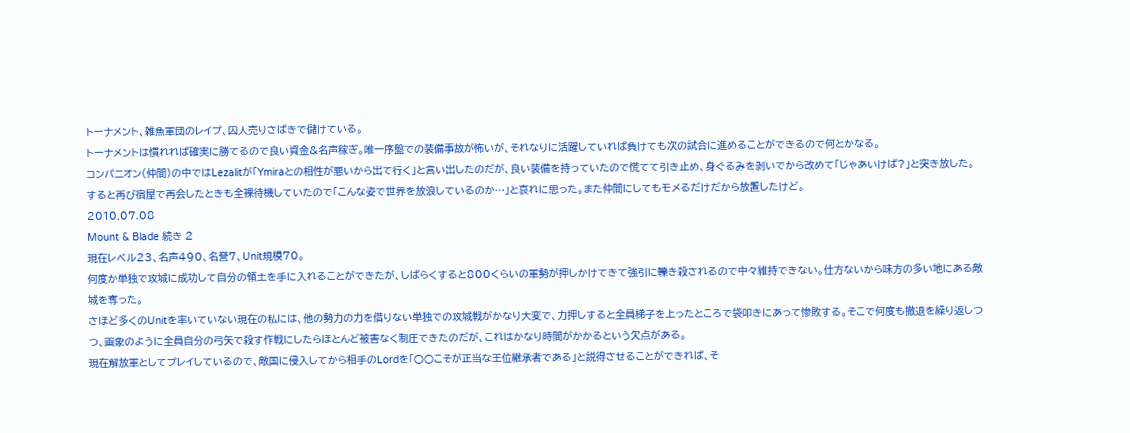トーナメント、雑魚軍団のレイプ、囚人売りさばきで儲けている。
トーナメントは慣れれば確実に勝てるので良い資金&名声稼ぎ。唯一序盤での装備事故が怖いが、それなりに活躍していれば負けても次の試合に進めることができるので何とかなる。
コンパニオン(仲間)の中ではLezalitが「Ymiraとの相性が悪いから出て行く」と言い出したのだが、良い装備を持っていたので慌てて引き止め、身ぐるみを剥いでから改めて「じゃあいけば?」と突き放した。すると再び宿屋で再会したときも全裸待機していたので「こんな姿で世界を放浪しているのか…」と哀れに思った。また仲間にしてもモメるだけだから放置したけど。
2010.07.08
Mount & Blade 続き 2
現在レベル23、名声490、名誉7、Unit規模70。
何度か単独で攻城に成功して自分の領土を手に入れることができたが、しばらくすると800くらいの軍勢が押しかけてきて強引に轢き殺されるので中々維持できない。仕方ないから味方の多い地にある敵城を奪った。
さほど多くのUnitを率いていない現在の私には、他の勢力の力を借りない単独での攻城戦がかなり大変で、力押しすると全員梯子を上ったところで袋叩きにあって惨敗する。そこで何度も撤退を繰り返しつつ、画象のように全員自分の弓矢で殺す作戦にしたらほとんど被害なく制圧できたのだが、これはかなり時間がかかるという欠点がある。
現在解放軍としてプレイしているので、敵国に侵入してから相手のLordを「○○こそが正当な王位継承者である」と説得させることができれば、そ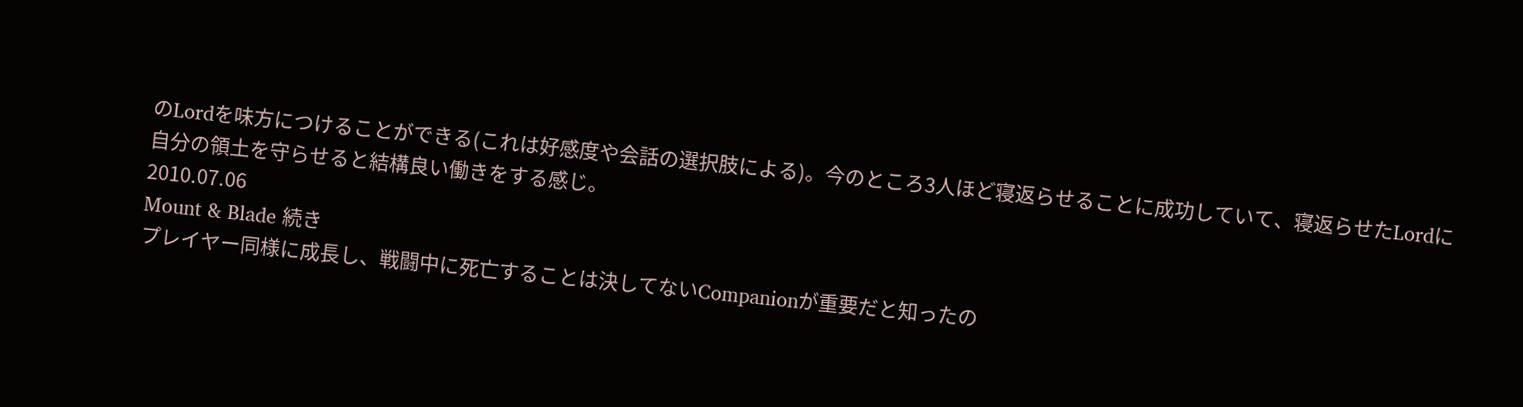のLordを味方につけることができる(これは好感度や会話の選択肢による)。今のところ3人ほど寝返らせることに成功していて、寝返らせたLordに自分の領土を守らせると結構良い働きをする感じ。
2010.07.06
Mount & Blade 続き
プレイヤー同様に成長し、戦闘中に死亡することは決してないCompanionが重要だと知ったの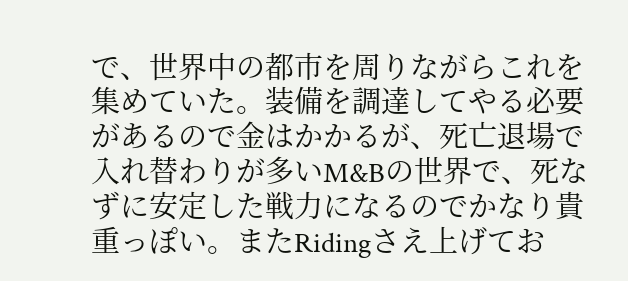で、世界中の都市を周りながらこれを集めていた。装備を調達してやる必要があるので金はかかるが、死亡退場で入れ替わりが多いM&Bの世界で、死なずに安定した戦力になるのでかなり貴重っぽい。またRidingさえ上げてお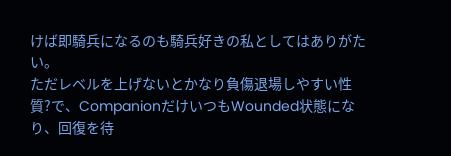けば即騎兵になるのも騎兵好きの私としてはありがたい。
ただレベルを上げないとかなり負傷退場しやすい性質?で、CompanionだけいつもWounded状態になり、回復を待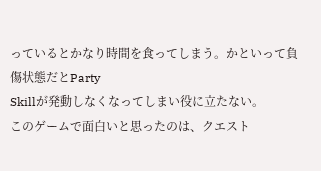っているとかなり時間を食ってしまう。かといって負傷状態だとParty
Skillが発動しなくなってしまい役に立たない。
このゲームで面白いと思ったのは、クエスト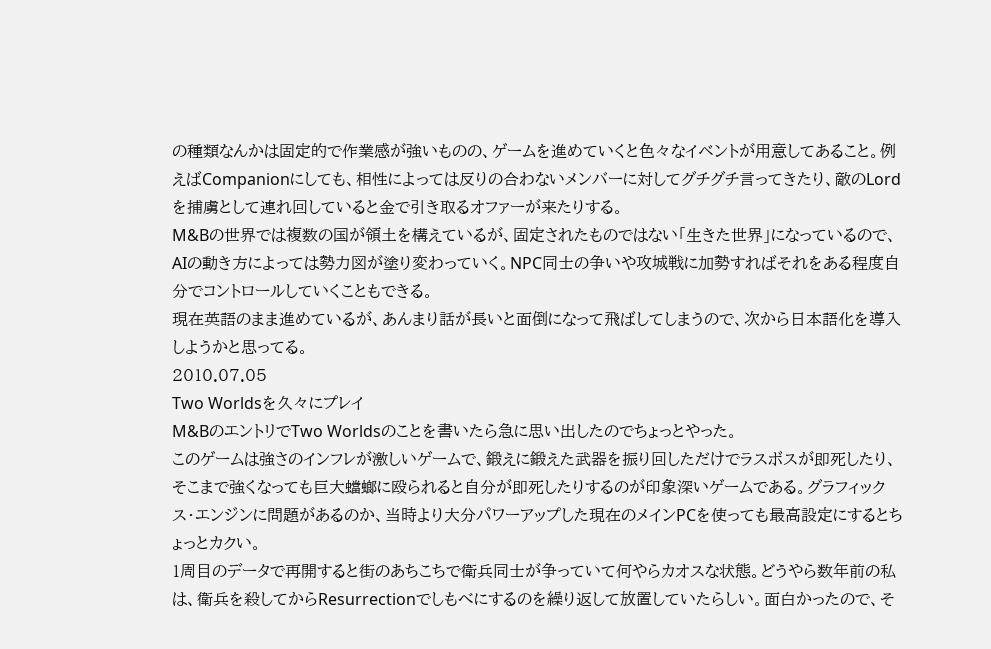の種類なんかは固定的で作業感が強いものの、ゲームを進めていくと色々なイベントが用意してあること。例えばCompanionにしても、相性によっては反りの合わないメンバーに対してグチグチ言ってきたり、敵のLordを捕虜として連れ回していると金で引き取るオファーが来たりする。
M&Bの世界では複数の国が領土を構えているが、固定されたものではない「生きた世界」になっているので、AIの動き方によっては勢力図が塗り変わっていく。NPC同士の争いや攻城戦に加勢すればそれをある程度自分でコントロールしていくこともできる。
現在英語のまま進めているが、あんまり話が長いと面倒になって飛ばしてしまうので、次から日本語化を導入しようかと思ってる。
2010.07.05
Two Worldsを久々にプレイ
M&BのエントリでTwo Worldsのことを書いたら急に思い出したのでちょっとやった。
このゲームは強さのインフレが激しいゲームで、鍛えに鍛えた武器を振り回しただけでラスボスが即死したり、そこまで強くなっても巨大蟷螂に殴られると自分が即死したりするのが印象深いゲームである。グラフィックス・エンジンに問題があるのか、当時より大分パワーアップした現在のメインPCを使っても最高設定にするとちょっとカクい。
1周目のデータで再開すると街のあちこちで衛兵同士が争っていて何やらカオスな状態。どうやら数年前の私は、衛兵を殺してからResurrectionでしもべにするのを繰り返して放置していたらしい。面白かったので、そ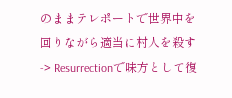のままテレポートで世界中を回りながら適当に村人を殺す -> Resurrectionで味方として復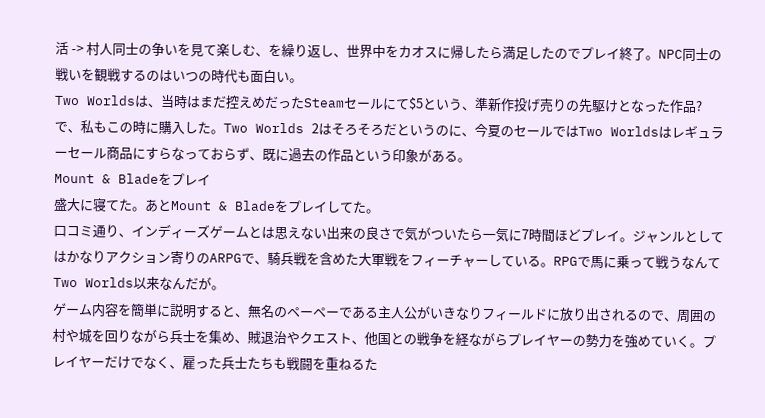活 -> 村人同士の争いを見て楽しむ、を繰り返し、世界中をカオスに帰したら満足したのでプレイ終了。NPC同士の戦いを観戦するのはいつの時代も面白い。
Two Worldsは、当時はまだ控えめだったSteamセールにて$5という、準新作投げ売りの先駆けとなった作品?で、私もこの時に購入した。Two Worlds 2はそろそろだというのに、今夏のセールではTwo Worldsはレギュラーセール商品にすらなっておらず、既に過去の作品という印象がある。
Mount & Bladeをプレイ
盛大に寝てた。あとMount & Bladeをプレイしてた。
口コミ通り、インディーズゲームとは思えない出来の良さで気がついたら一気に7時間ほどプレイ。ジャンルとしてはかなりアクション寄りのARPGで、騎兵戦を含めた大軍戦をフィーチャーしている。RPGで馬に乗って戦うなんてTwo Worlds以来なんだが。
ゲーム内容を簡単に説明すると、無名のペーペーである主人公がいきなりフィールドに放り出されるので、周囲の村や城を回りながら兵士を集め、賊退治やクエスト、他国との戦争を経ながらプレイヤーの勢力を強めていく。プレイヤーだけでなく、雇った兵士たちも戦闘を重ねるた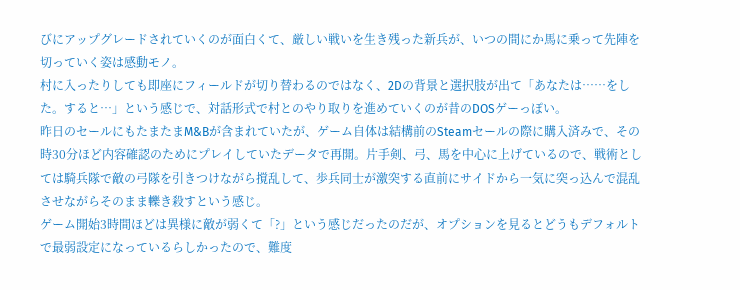びにアップグレードされていくのが面白くて、厳しい戦いを生き残った新兵が、いつの間にか馬に乗って先陣を切っていく姿は感動モノ。
村に入ったりしても即座にフィールドが切り替わるのではなく、2Dの背景と選択肢が出て「あなたは……をした。すると…」という感じで、対話形式で村とのやり取りを進めていくのが昔のDOSゲーっぽい。
昨日のセールにもたまたまM&Bが含まれていたが、ゲーム自体は結構前のSteamセールの際に購入済みで、その時30分ほど内容確認のためにプレイしていたデータで再開。片手剣、弓、馬を中心に上げているので、戦術としては騎兵隊で敵の弓隊を引きつけながら撹乱して、歩兵同士が激突する直前にサイドから一気に突っ込んで混乱させながらそのまま轢き殺すという感じ。
ゲーム開始3時間ほどは異様に敵が弱くて「?」という感じだったのだが、オプションを見るとどうもデフォルトで最弱設定になっているらしかったので、難度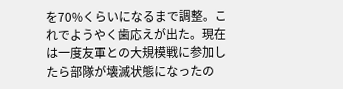を70%くらいになるまで調整。これでようやく歯応えが出た。現在は一度友軍との大規模戦に参加したら部隊が壊滅状態になったの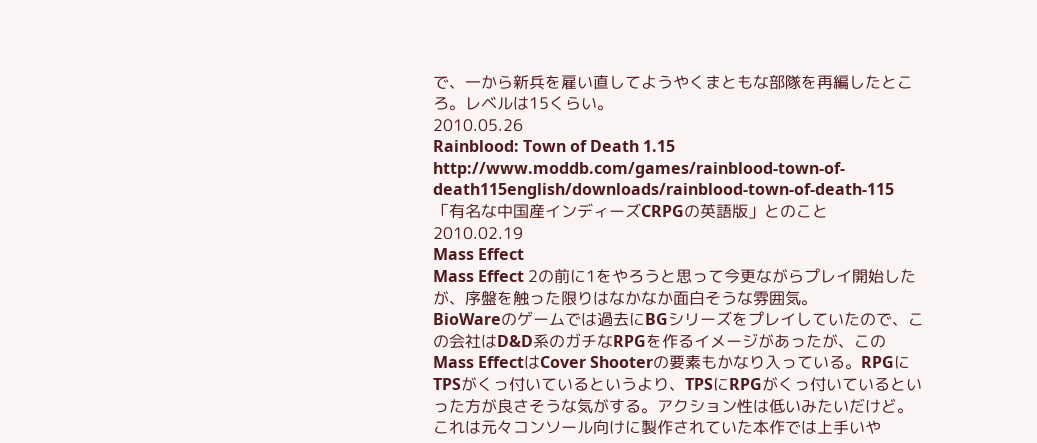で、一から新兵を雇い直してようやくまともな部隊を再編したところ。レベルは15くらい。
2010.05.26
Rainblood: Town of Death 1.15
http://www.moddb.com/games/rainblood-town-of-death115english/downloads/rainblood-town-of-death-115
「有名な中国産インディーズCRPGの英語版」とのこと
2010.02.19
Mass Effect
Mass Effect 2の前に1をやろうと思って今更ながらプレイ開始したが、序盤を触った限りはなかなか面白そうな雰囲気。
BioWareのゲームでは過去にBGシリーズをプレイしていたので、この会社はD&D系のガチなRPGを作るイメージがあったが、このMass EffectはCover Shooterの要素もかなり入っている。RPGにTPSがくっ付いているというより、TPSにRPGがくっ付いているといった方が良さそうな気がする。アクション性は低いみたいだけど。
これは元々コンソール向けに製作されていた本作では上手いや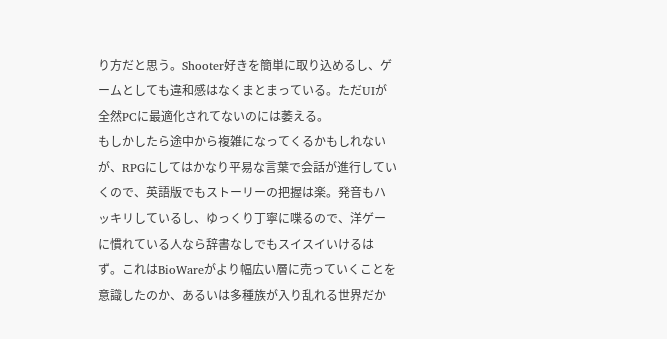り方だと思う。Shooter好きを簡単に取り込めるし、ゲームとしても違和感はなくまとまっている。ただUIが全然PCに最適化されてないのには萎える。
もしかしたら途中から複雑になってくるかもしれないが、RPGにしてはかなり平易な言葉で会話が進行していくので、英語版でもストーリーの把握は楽。発音もハッキリしているし、ゆっくり丁寧に喋るので、洋ゲーに慣れている人なら辞書なしでもスイスイいけるはず。これはBioWareがより幅広い層に売っていくことを意識したのか、あるいは多種族が入り乱れる世界だか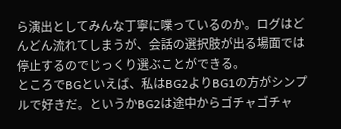ら演出としてみんな丁寧に喋っているのか。ログはどんどん流れてしまうが、会話の選択肢が出る場面では停止するのでじっくり選ぶことができる。
ところでBGといえば、私はBG2よりBG1の方がシンプルで好きだ。というかBG2は途中からゴチャゴチャ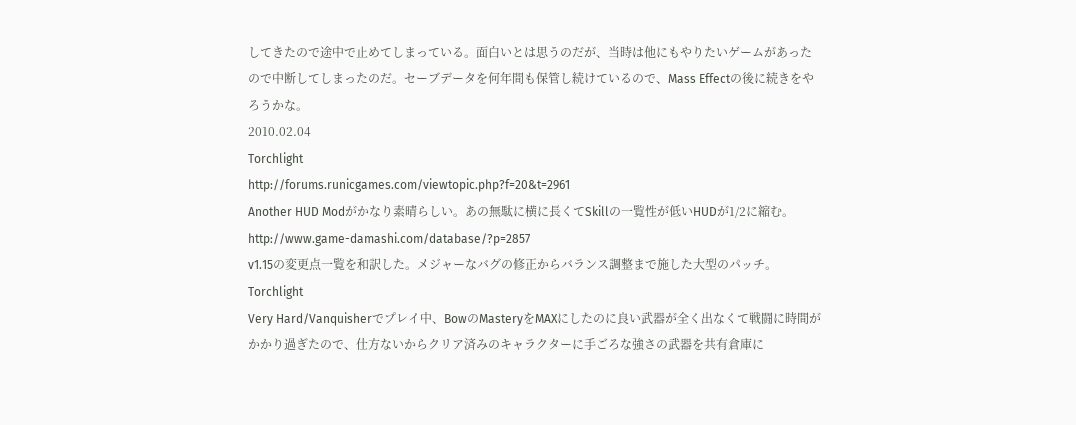してきたので途中で止めてしまっている。面白いとは思うのだが、当時は他にもやりたいゲームがあったので中断してしまったのだ。セーブデータを何年間も保管し続けているので、Mass Effectの後に続きをやろうかな。
2010.02.04
Torchlight
http://forums.runicgames.com/viewtopic.php?f=20&t=2961
Another HUD Modがかなり素晴らしい。あの無駄に横に長くてSkillの一覧性が低いHUDが1/2に縮む。
http://www.game-damashi.com/database/?p=2857
v1.15の変更点一覧を和訳した。メジャーなバグの修正からバランス調整まで施した大型のパッチ。
Torchlight
Very Hard/Vanquisherでプレイ中、BowのMasteryをMAXにしたのに良い武器が全く出なくて戦闘に時間がかかり過ぎたので、仕方ないからクリア済みのキャラクターに手ごろな強さの武器を共有倉庫に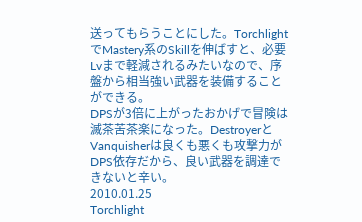送ってもらうことにした。TorchlightでMastery系のSkillを伸ばすと、必要Lvまで軽減されるみたいなので、序盤から相当強い武器を装備することができる。
DPSが3倍に上がったおかげで冒険は滅茶苦茶楽になった。DestroyerとVanquisherは良くも悪くも攻撃力がDPS依存だから、良い武器を調達できないと辛い。
2010.01.25
Torchlight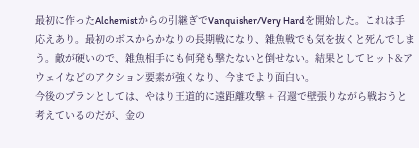最初に作ったAlchemistからの引継ぎでVanquisher/Very Hardを開始した。これは手応えあり。最初のボスからかなりの長期戦になり、雑魚戦でも気を抜くと死んでしまう。敵が硬いので、雑魚相手にも何発も撃たないと倒せない。結果としてヒット&アウェイなどのアクション要素が強くなり、今までより面白い。
今後のプランとしては、やはり王道的に遠距離攻撃 + 召還で壁張りながら戦おうと考えているのだが、金の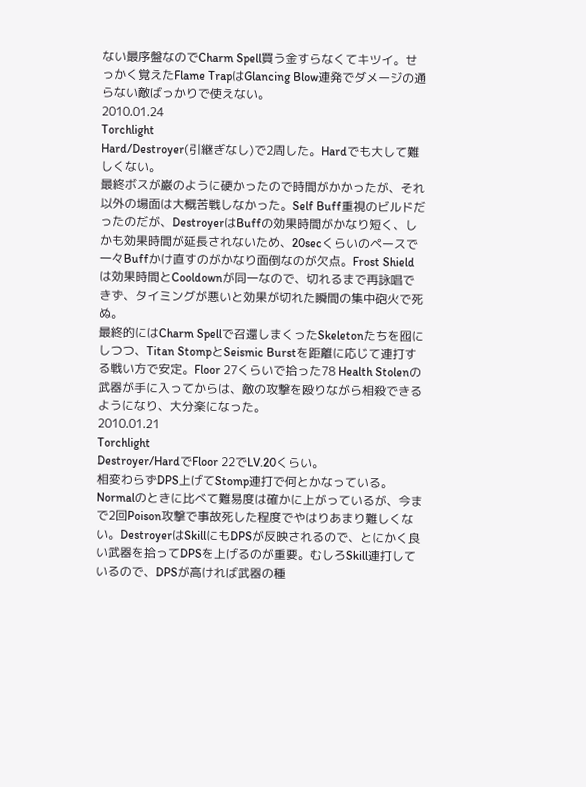ない最序盤なのでCharm Spell買う金すらなくてキツイ。せっかく覚えたFlame TrapはGlancing Blow連発でダメージの通らない敵ばっかりで使えない。
2010.01.24
Torchlight
Hard/Destroyer(引継ぎなし)で2周した。Hardでも大して難しくない。
最終ボスが巌のように硬かったので時間がかかったが、それ以外の場面は大概苦戦しなかった。Self Buff重視のビルドだったのだが、DestroyerはBuffの効果時間がかなり短く、しかも効果時間が延長されないため、20secくらいのペースで一々Buffかけ直すのがかなり面倒なのが欠点。Frost Shieldは効果時間とCooldownが同一なので、切れるまで再詠唱できず、タイミングが悪いと効果が切れた瞬間の集中砲火で死ぬ。
最終的にはCharm Spellで召還しまくったSkeletonたちを囮にしつつ、Titan StompとSeismic Burstを距離に応じて連打する戦い方で安定。Floor 27くらいで拾った78 Health Stolenの武器が手に入ってからは、敵の攻撃を殴りながら相殺できるようになり、大分楽になった。
2010.01.21
Torchlight
Destroyer/HardでFloor 22でLV.20くらい。
相変わらずDPS上げてStomp連打で何とかなっている。Normalのときに比べて難易度は確かに上がっているが、今まで2回Poison攻撃で事故死した程度でやはりあまり難しくない。DestroyerはSkillにもDPSが反映されるので、とにかく良い武器を拾ってDPSを上げるのが重要。むしろSkill連打しているので、DPSが高ければ武器の種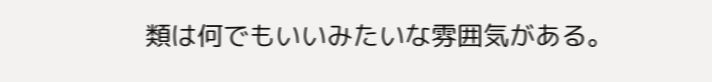類は何でもいいみたいな雰囲気がある。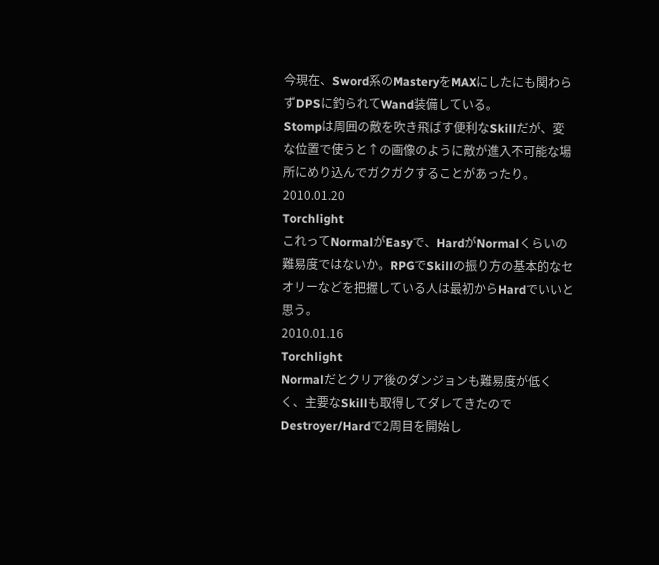今現在、Sword系のMasteryをMAXにしたにも関わらずDPSに釣られてWand装備している。
Stompは周囲の敵を吹き飛ばす便利なSkillだが、変な位置で使うと↑の画像のように敵が進入不可能な場所にめり込んでガクガクすることがあったり。
2010.01.20
Torchlight
これってNormalがEasyで、HardがNormalくらいの難易度ではないか。RPGでSkillの振り方の基本的なセオリーなどを把握している人は最初からHardでいいと思う。
2010.01.16
Torchlight
Normalだとクリア後のダンジョンも難易度が低くく、主要なSkillも取得してダレてきたのでDestroyer/Hardで2周目を開始し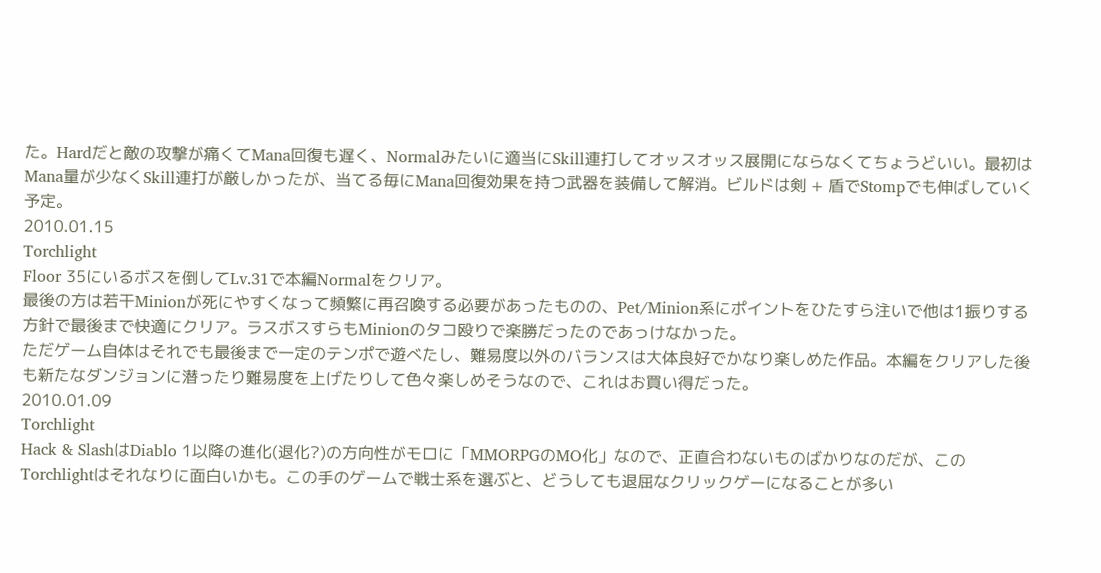た。Hardだと敵の攻撃が痛くてMana回復も遅く、Normalみたいに適当にSkill連打してオッスオッス展開にならなくてちょうどいい。最初はMana量が少なくSkill連打が厳しかったが、当てる毎にMana回復効果を持つ武器を装備して解消。ビルドは剣 + 盾でStompでも伸ばしていく予定。
2010.01.15
Torchlight
Floor 35にいるボスを倒してLv.31で本編Normalをクリア。
最後の方は若干Minionが死にやすくなって頻繁に再召喚する必要があったものの、Pet/Minion系にポイントをひたすら注いで他は1振りする方針で最後まで快適にクリア。ラスボスすらもMinionのタコ殴りで楽勝だったのであっけなかった。
ただゲーム自体はそれでも最後まで一定のテンポで遊べたし、難易度以外のバランスは大体良好でかなり楽しめた作品。本編をクリアした後も新たなダンジョンに潜ったり難易度を上げたりして色々楽しめそうなので、これはお買い得だった。
2010.01.09
Torchlight
Hack & SlashはDiablo 1以降の進化(退化?)の方向性がモロに「MMORPGのMO化」なので、正直合わないものばかりなのだが、このTorchlightはそれなりに面白いかも。この手のゲームで戦士系を選ぶと、どうしても退屈なクリックゲーになることが多い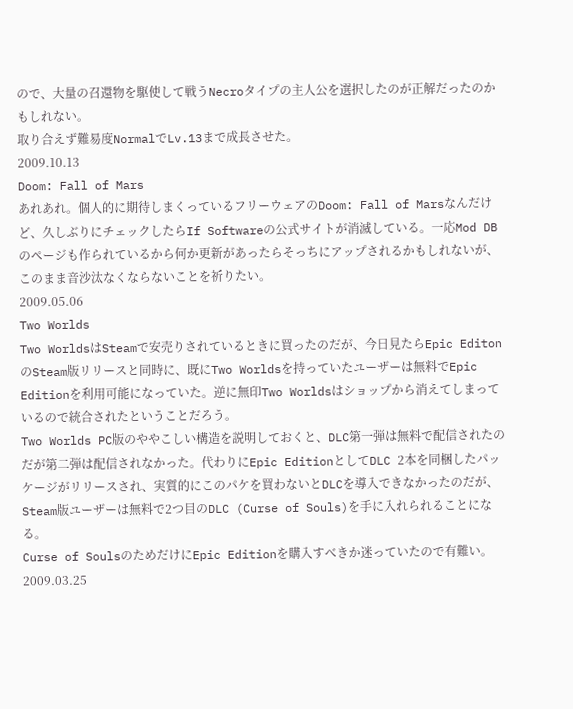ので、大量の召還物を駆使して戦うNecroタイプの主人公を選択したのが正解だったのかもしれない。
取り合えず難易度NormalでLv.13まで成長させた。
2009.10.13
Doom: Fall of Mars
あれあれ。個人的に期待しまくっているフリーウェアのDoom: Fall of Marsなんだけど、久しぶりにチェックしたらIf Softwareの公式サイトが消滅している。一応Mod DBのページも作られているから何か更新があったらそっちにアップされるかもしれないが、このまま音沙汰なくならないことを祈りたい。
2009.05.06
Two Worlds
Two WorldsはSteamで安売りされているときに買ったのだが、今日見たらEpic EditonのSteam版リリースと同時に、既にTwo Worldsを持っていたユーザーは無料でEpic Editionを利用可能になっていた。逆に無印Two Worldsはショップから消えてしまっているので統合されたということだろう。
Two Worlds PC版のややこしい構造を説明しておくと、DLC第一弾は無料で配信されたのだが第二弾は配信されなかった。代わりにEpic EditionとしてDLC 2本を同梱したパッケージがリリースされ、実質的にこのパケを買わないとDLCを導入できなかったのだが、Steam版ユーザーは無料で2つ目のDLC (Curse of Souls)を手に入れられることになる。
Curse of SoulsのためだけにEpic Editionを購入すべきか迷っていたので有難い。
2009.03.25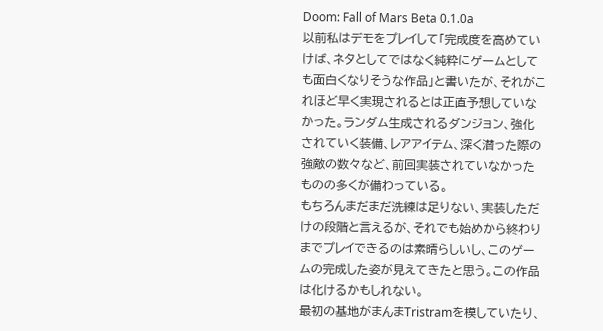Doom: Fall of Mars Beta 0.1.0a
以前私はデモをプレイして「完成度を高めていけば、ネタとしてではなく純粋にゲームとしても面白くなりそうな作品」と書いたが、それがこれほど早く実現されるとは正直予想していなかった。ランダム生成されるダンジョン、強化されていく装備、レアアイテム、深く潜った際の強敵の数々など、前回実装されていなかったものの多くが備わっている。
もちろんまだまだ洗練は足りない、実装しただけの段階と言えるが、それでも始めから終わりまでプレイできるのは素晴らしいし、このゲームの完成した姿が見えてきたと思う。この作品は化けるかもしれない。
最初の基地がまんまTristramを模していたり、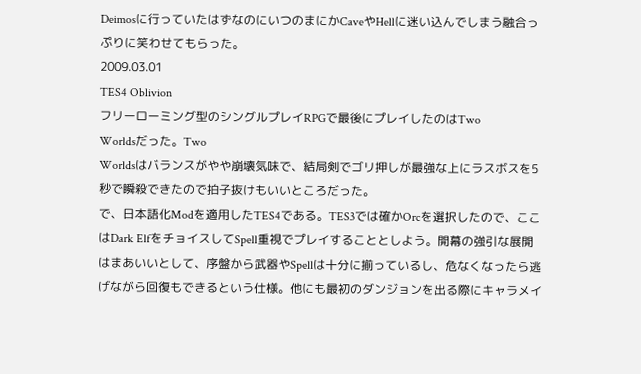Deimosに行っていたはずなのにいつのまにかCaveやHellに迷い込んでしまう融合っぷりに笑わせてもらった。
2009.03.01
TES4 Oblivion
フリーローミング型のシングルプレイRPGで最後にプレイしたのはTwo
Worldsだった。Two
Worldsはバランスがやや崩壊気味で、結局剣でゴリ押しが最強な上にラスボスを5秒で瞬殺できたので拍子抜けもいいところだった。
で、日本語化Modを適用したTES4である。TES3では確かOrcを選択したので、ここはDark ElfをチョイスしてSpell重視でプレイすることとしよう。開幕の強引な展開はまあいいとして、序盤から武器やSpellは十分に揃っているし、危なくなったら逃げながら回復もできるという仕様。他にも最初のダンジョンを出る際にキャラメイ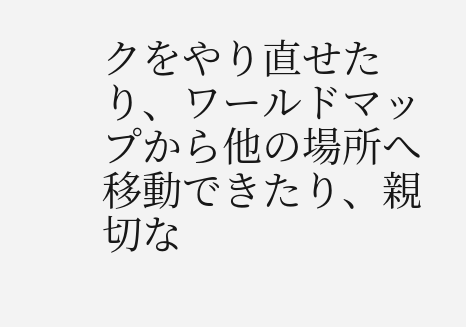クをやり直せたり、ワールドマップから他の場所へ移動できたり、親切な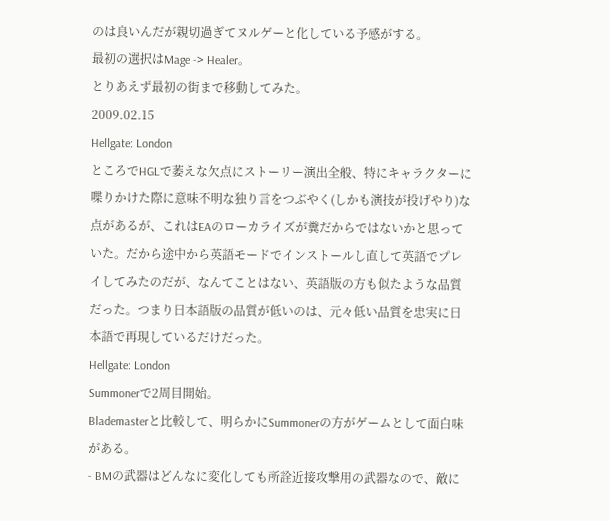のは良いんだが親切過ぎてヌルゲーと化している予感がする。
最初の選択はMage -> Healer。
とりあえず最初の街まで移動してみた。
2009.02.15
Hellgate: London
ところでHGLで萎えな欠点にストーリー演出全般、特にキャラクターに喋りかけた際に意味不明な独り言をつぶやく(しかも演技が投げやり)な点があるが、これはEAのローカライズが糞だからではないかと思っていた。だから途中から英語モードでインストールし直して英語でプレイしてみたのだが、なんてことはない、英語版の方も似たような品質だった。つまり日本語版の品質が低いのは、元々低い品質を忠実に日本語で再現しているだけだった。
Hellgate: London
Summonerで2周目開始。
Blademasterと比較して、明らかにSummonerの方がゲームとして面白味がある。
- BMの武器はどんなに変化しても所詮近接攻撃用の武器なので、敵に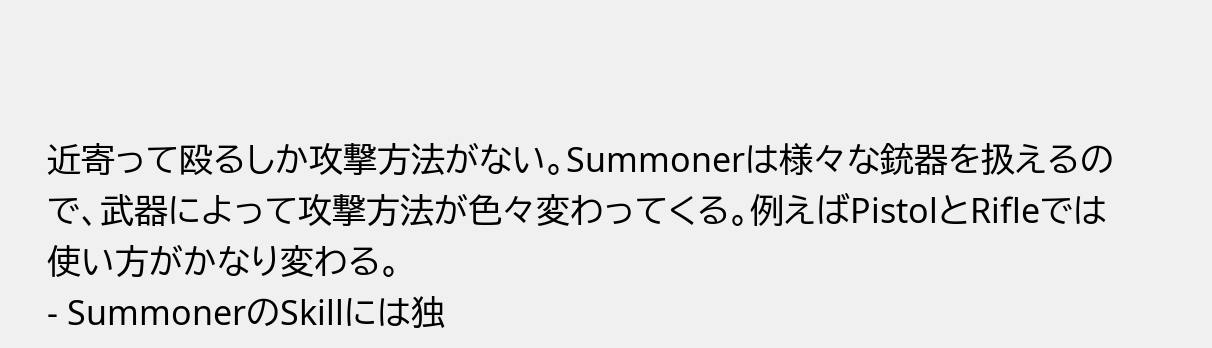近寄って殴るしか攻撃方法がない。Summonerは様々な銃器を扱えるので、武器によって攻撃方法が色々変わってくる。例えばPistolとRifleでは使い方がかなり変わる。
- SummonerのSkillには独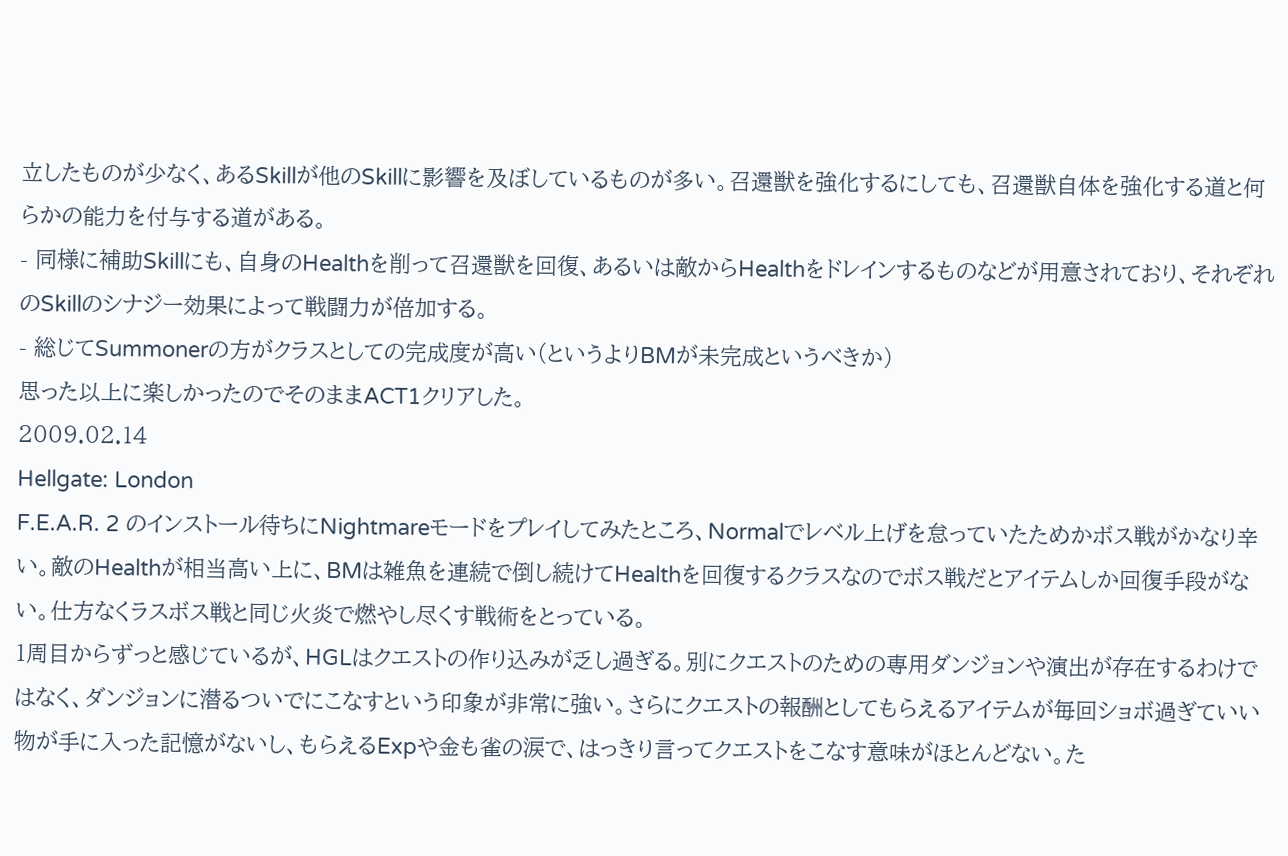立したものが少なく、あるSkillが他のSkillに影響を及ぼしているものが多い。召還獣を強化するにしても、召還獣自体を強化する道と何らかの能力を付与する道がある。
- 同様に補助Skillにも、自身のHealthを削って召還獣を回復、あるいは敵からHealthをドレインするものなどが用意されており、それぞれのSkillのシナジー効果によって戦闘力が倍加する。
- 総じてSummonerの方がクラスとしての完成度が高い(というよりBMが未完成というべきか)
思った以上に楽しかったのでそのままACT1クリアした。
2009.02.14
Hellgate: London
F.E.A.R. 2 のインストール待ちにNightmareモードをプレイしてみたところ、Normalでレベル上げを怠っていたためかボス戦がかなり辛い。敵のHealthが相当高い上に、BMは雑魚を連続で倒し続けてHealthを回復するクラスなのでボス戦だとアイテムしか回復手段がない。仕方なくラスボス戦と同じ火炎で燃やし尽くす戦術をとっている。
1周目からずっと感じているが、HGLはクエストの作り込みが乏し過ぎる。別にクエストのための専用ダンジョンや演出が存在するわけではなく、ダンジョンに潜るついでにこなすという印象が非常に強い。さらにクエストの報酬としてもらえるアイテムが毎回ショボ過ぎていい物が手に入った記憶がないし、もらえるExpや金も雀の涙で、はっきり言ってクエストをこなす意味がほとんどない。た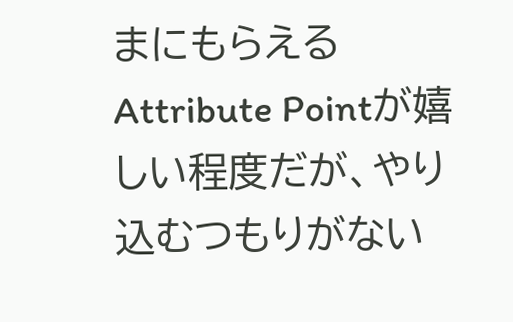まにもらえるAttribute Pointが嬉しい程度だが、やり込むつもりがない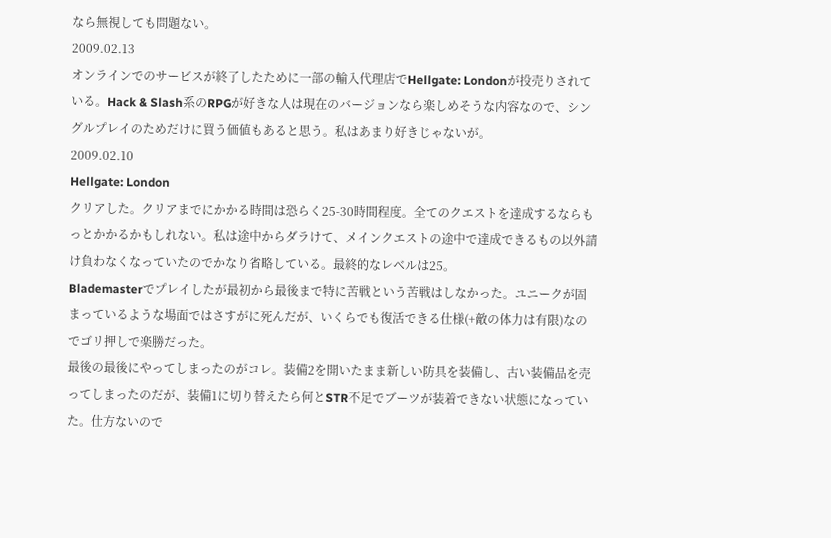なら無視しても問題ない。
2009.02.13
オンラインでのサービスが終了したために一部の輸入代理店でHellgate: Londonが投売りされている。Hack & Slash系のRPGが好きな人は現在のバージョンなら楽しめそうな内容なので、シングルプレイのためだけに買う価値もあると思う。私はあまり好きじゃないが。
2009.02.10
Hellgate: London
クリアした。クリアまでにかかる時間は恐らく25-30時間程度。全てのクエストを達成するならもっとかかるかもしれない。私は途中からダラけて、メインクエストの途中で達成できるもの以外請け負わなくなっていたのでかなり省略している。最終的なレベルは25。
Blademasterでプレイしたが最初から最後まで特に苦戦という苦戦はしなかった。ユニークが固まっているような場面ではさすがに死んだが、いくらでも復活できる仕様(+敵の体力は有限)なのでゴリ押しで楽勝だった。
最後の最後にやってしまったのがコレ。装備2を開いたまま新しい防具を装備し、古い装備品を売ってしまったのだが、装備1に切り替えたら何とSTR不足でブーツが装着できない状態になっていた。仕方ないので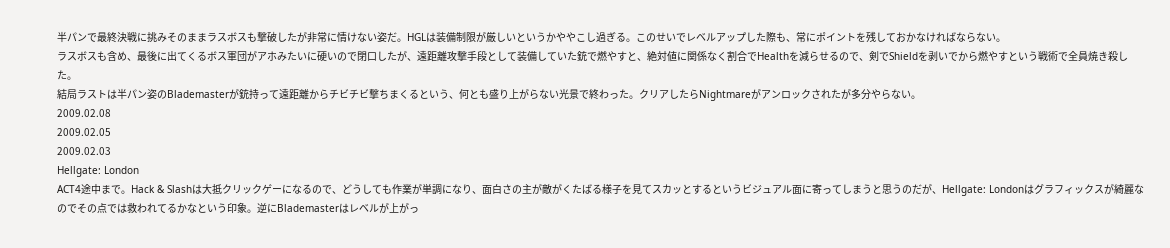半パンで最終決戦に挑みそのままラスボスも撃破したが非常に情けない姿だ。HGLは装備制限が厳しいというかややこし過ぎる。このせいでレベルアップした際も、常にポイントを残しておかなければならない。
ラスボスも含め、最後に出てくるボス軍団がアホみたいに硬いので閉口したが、遠距離攻撃手段として装備していた銃で燃やすと、絶対値に関係なく割合でHealthを減らせるので、剣でShieldを剥いでから燃やすという戦術で全員焼き殺した。
結局ラストは半パン姿のBlademasterが銃持って遠距離からチビチビ撃ちまくるという、何とも盛り上がらない光景で終わった。クリアしたらNightmareがアンロックされたが多分やらない。
2009.02.08
2009.02.05
2009.02.03
Hellgate: London
ACT4途中まで。Hack & Slashは大抵クリックゲーになるので、どうしても作業が単調になり、面白さの主が敵がくたばる様子を見てスカッとするというビジュアル面に寄ってしまうと思うのだが、Hellgate: Londonはグラフィックスが綺麗なのでその点では救われてるかなという印象。逆にBlademasterはレベルが上がっ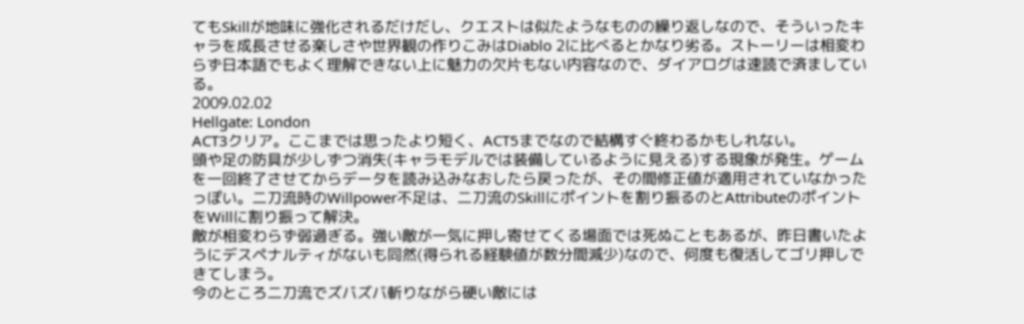てもSkillが地味に強化されるだけだし、クエストは似たようなものの繰り返しなので、そういったキャラを成長させる楽しさや世界観の作りこみはDiablo 2に比べるとかなり劣る。ストーリーは相変わらず日本語でもよく理解できない上に魅力の欠片もない内容なので、ダイアログは速読で済ましている。
2009.02.02
Hellgate: London
ACT3クリア。ここまでは思ったより短く、ACT5までなので結構すぐ終わるかもしれない。
頭や足の防具が少しずつ消失(キャラモデルでは装備しているように見える)する現象が発生。ゲームを一回終了させてからデータを読み込みなおしたら戻ったが、その間修正値が適用されていなかったっぽい。二刀流時のWillpower不足は、二刀流のSkillにポイントを割り振るのとAttributeのポイントをWillに割り振って解決。
敵が相変わらず弱過ぎる。強い敵が一気に押し寄せてくる場面では死ぬこともあるが、昨日書いたようにデスペナルティがないも同然(得られる経験値が数分間減少)なので、何度も復活してゴリ押しできてしまう。
今のところ二刀流でズバズバ斬りながら硬い敵には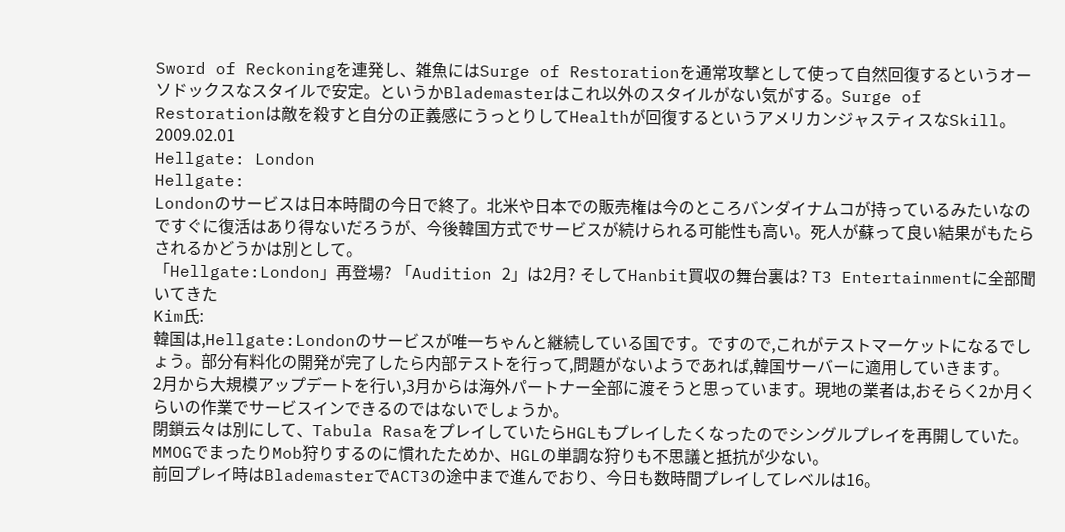Sword of Reckoningを連発し、雑魚にはSurge of Restorationを通常攻撃として使って自然回復するというオーソドックスなスタイルで安定。というかBlademasterはこれ以外のスタイルがない気がする。Surge of Restorationは敵を殺すと自分の正義感にうっとりしてHealthが回復するというアメリカンジャスティスなSkill。
2009.02.01
Hellgate: London
Hellgate:
Londonのサービスは日本時間の今日で終了。北米や日本での販売権は今のところバンダイナムコが持っているみたいなのですぐに復活はあり得ないだろうが、今後韓国方式でサービスが続けられる可能性も高い。死人が蘇って良い結果がもたらされるかどうかは別として。
「Hellgate:London」再登場? 「Audition 2」は2月? そしてHanbit買収の舞台裏は? T3 Entertainmentに全部聞いてきた
Kim氏:
韓国は,Hellgate:Londonのサービスが唯一ちゃんと継続している国です。ですので,これがテストマーケットになるでしょう。部分有料化の開発が完了したら内部テストを行って,問題がないようであれば,韓国サーバーに適用していきます。
2月から大規模アップデートを行い,3月からは海外パートナー全部に渡そうと思っています。現地の業者は,おそらく2か月くらいの作業でサービスインできるのではないでしょうか。
閉鎖云々は別にして、Tabula RasaをプレイしていたらHGLもプレイしたくなったのでシングルプレイを再開していた。MMOGでまったりMob狩りするのに慣れたためか、HGLの単調な狩りも不思議と抵抗が少ない。
前回プレイ時はBlademasterでACT3の途中まで進んでおり、今日も数時間プレイしてレベルは16。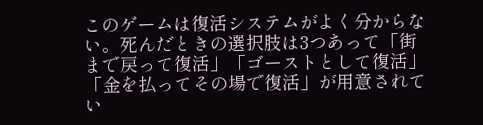このゲームは復活システムがよく分からない。死んだときの選択肢は3つあって「街まで戻って復活」「ゴーストとして復活」「金を払ってその場で復活」が用意されてい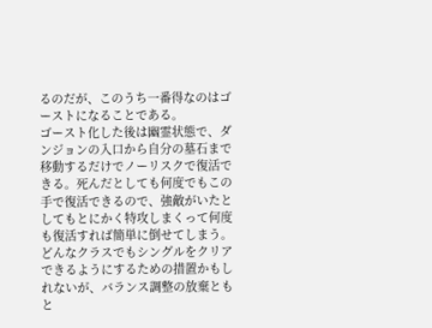るのだが、このうち一番得なのはゴーストになることである。
ゴースト化した後は幽霊状態で、ダンジョンの入口から自分の墓石まで移動するだけでノーリスクで復活できる。死んだとしても何度でもこの手で復活できるので、強敵がいたとしてもとにかく特攻しまくって何度も復活すれば簡単に倒せてしまう。どんなクラスでもシングルをクリアできるようにするための措置かもしれないが、バランス調整の放棄ともと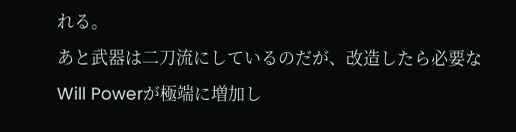れる。
あと武器は二刀流にしているのだが、改造したら必要なWill Powerが極端に増加し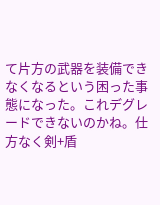て片方の武器を装備できなくなるという困った事態になった。これデグレードできないのかね。仕方なく剣+盾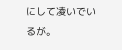にして凌いでいるが。